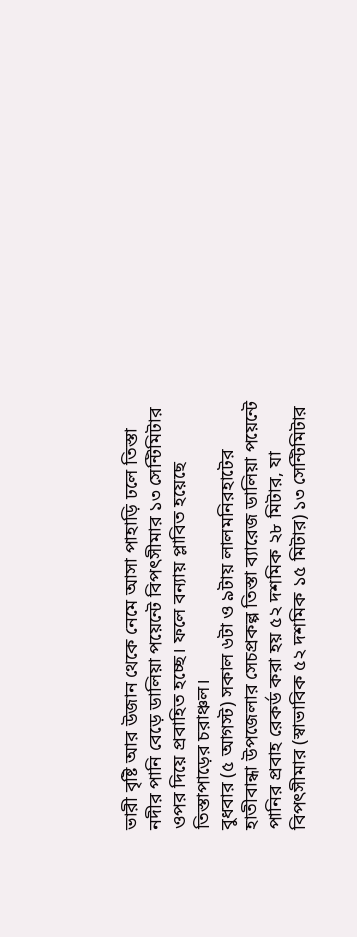ভারী বৃষ্টি আর উজান থেকে নেমে আসা পাহাড়ি ঢলে তিস্তা নদীর পানি বেড়ে ডালিয়া পয়েন্টে বিপৎসীমার ১৩ সেন্টিমিটার ওপর দিয়ে প্রবাহিত হচ্ছে। ফলে বন্যায় প্লাবিত হয়েছে তিস্তাপাড়ের চরাঞ্চল।
বুধবার (৫ আগস্ট) সকাল ৬টা ও ৯টায় লালমনিরহাটের হাতীবান্ধা উপজেলার সেচপ্রকল্প তিস্তা ব্যারেজ ডালিয়া পয়েন্টে পানির প্রবাহ রেকর্ড করা হয় ৫২ দশমিক ২৮ মিটার, যা বিপৎসীমার (স্বাভাবিক ৫২ দশমিক ১৫ মিটার) ১৩ সেন্টিমিটার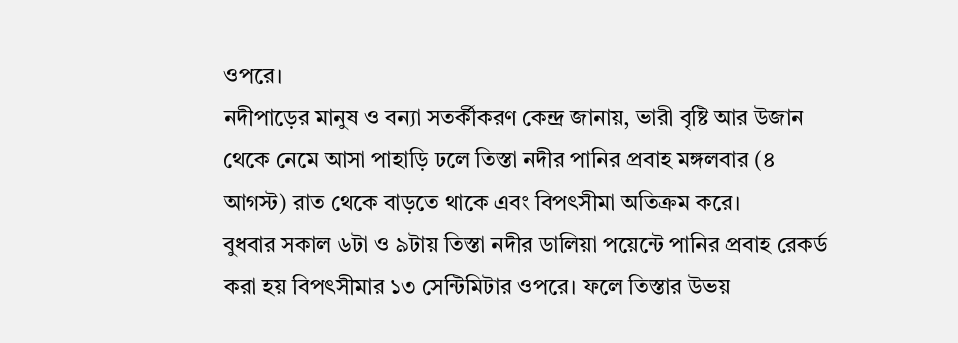ওপরে।
নদীপাড়ের মানুষ ও বন্যা সতর্কীকরণ কেন্দ্র জানায়, ভারী বৃষ্টি আর উজান থেকে নেমে আসা পাহাড়ি ঢলে তিস্তা নদীর পানির প্রবাহ মঙ্গলবার (৪ আগস্ট) রাত থেকে বাড়তে থাকে এবং বিপৎসীমা অতিক্রম করে।
বুধবার সকাল ৬টা ও ৯টায় তিস্তা নদীর ডালিয়া পয়েন্টে পানির প্রবাহ রেকর্ড করা হয় বিপৎসীমার ১৩ সেন্টিমিটার ওপরে। ফলে তিস্তার উভয়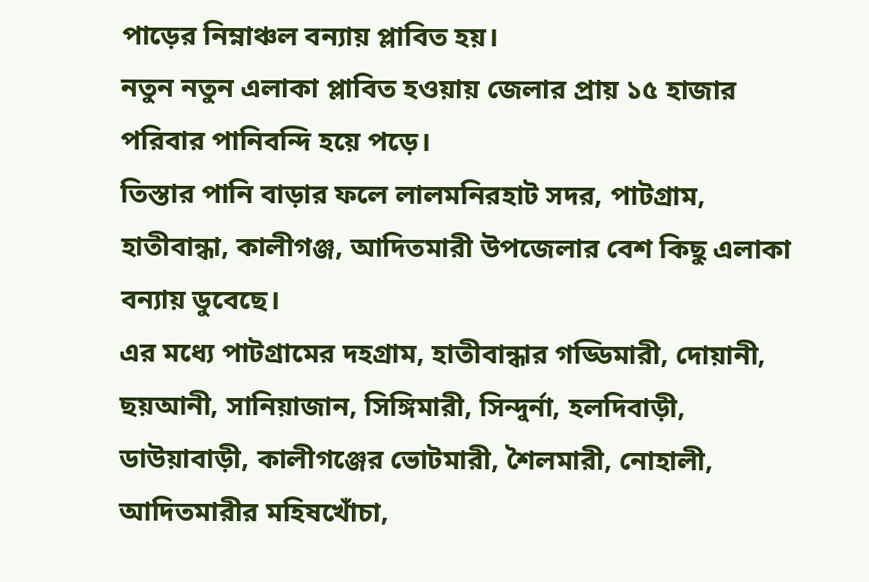পাড়ের নিম্নাঞ্চল বন্যায় প্লাবিত হয়।
নতুন নতুন এলাকা প্লাবিত হওয়ায় জেলার প্রায় ১৫ হাজার পরিবার পানিবন্দি হয়ে পড়ে।
তিস্তার পানি বাড়ার ফলে লালমনিরহাট সদর, পাটগ্রাম, হাতীবান্ধা, কালীগঞ্জ, আদিতমারী উপজেলার বেশ কিছু এলাকা বন্যায় ডুবেছে।
এর মধ্যে পাটগ্রামের দহগ্রাম, হাতীবান্ধার গড্ডিমারী, দোয়ানী, ছয়আনী, সানিয়াজান, সিঙ্গিমারী, সিন্দুর্না, হলদিবাড়ী, ডাউয়াবাড়ী, কালীগঞ্জের ভোটমারী, শৈলমারী, নোহালী, আদিতমারীর মহিষখোঁচা,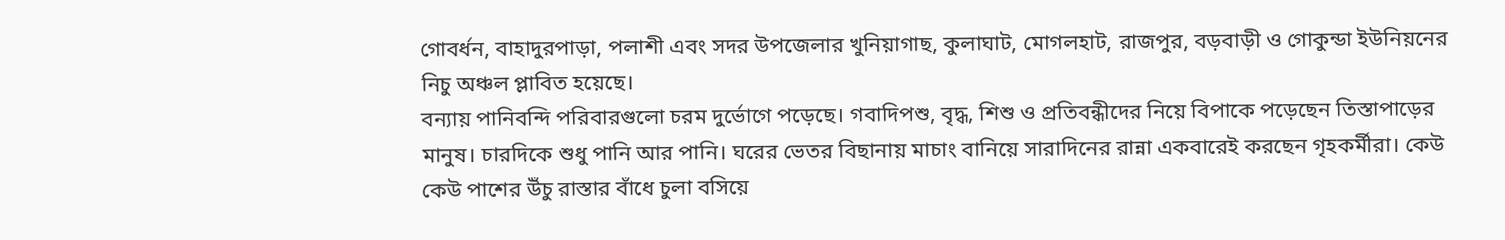গোবর্ধন, বাহাদুরপাড়া, পলাশী এবং সদর উপজেলার খুনিয়াগাছ, কুলাঘাট, মোগলহাট, রাজপুর, বড়বাড়ী ও গোকুন্ডা ইউনিয়নের নিচু অঞ্চল প্লাবিত হয়েছে।
বন্যায় পানিবন্দি পরিবারগুলো চরম দুর্ভোগে পড়েছে। গবাদিপশু, বৃদ্ধ, শিশু ও প্রতিবন্ধীদের নিয়ে বিপাকে পড়েছেন তিস্তাপাড়ের মানুষ। চারদিকে শুধু পানি আর পানি। ঘরের ভেতর বিছানায় মাচাং বানিয়ে সারাদিনের রান্না একবারেই করছেন গৃহকর্মীরা। কেউ কেউ পাশের উঁচু রাস্তার বাঁধে চুলা বসিয়ে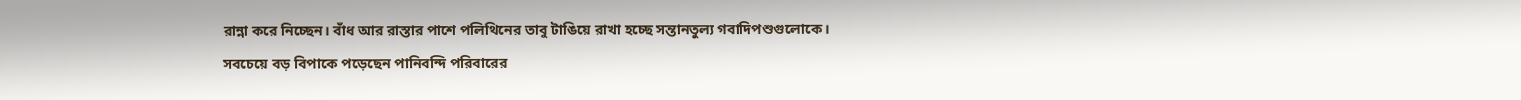রান্না করে নিচ্ছেন। বাঁধ আর রাস্তার পাশে পলিথিনের তাবু টাঙিয়ে রাখা হচ্ছে সন্তানতুল্য গবাদিপশুগুলোকে। সবচেয়ে বড় বিপাকে পড়েছেন পানিবন্দি পরিবারের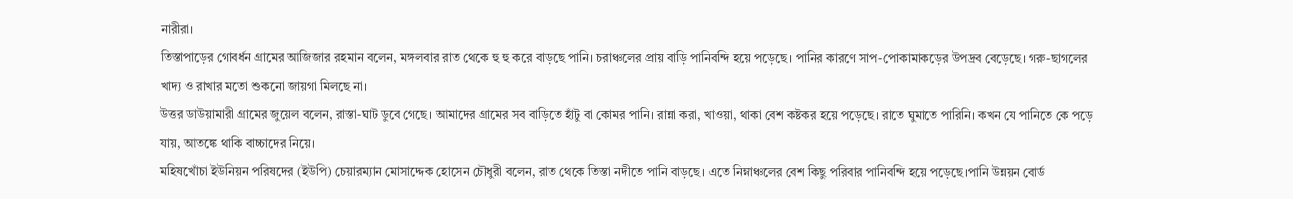নারীরা।
তিস্তাপাড়ের গোবর্ধন গ্রামের আজিজার রহমান বলেন, মঙ্গলবার রাত থেকে হু হু করে বাড়ছে পানি। চরাঞ্চলের প্রায় বাড়ি পানিবন্দি হয়ে পড়েছে। পানির কারণে সাপ-পোকামাকড়ের উপদ্রব বেড়েছে। গরু-ছাগলের খাদ্য ও রাখার মতো শুকনো জায়গা মিলছে না।
উত্তর ডাউয়ামারী গ্রামের জুয়েল বলেন, রাস্তা-ঘাট ডুবে গেছে। আমাদের গ্রামের সব বাড়িতে হাঁটু বা কোমর পানি। রান্না করা, খাওয়া, থাকা বেশ কষ্টকর হয়ে পড়েছে। রাতে ঘুমাতে পারিনি। কখন যে পানিতে কে পড়ে যায়, আতঙ্কে থাকি বাচ্চাদের নিয়ে।
মহিষখোঁচা ইউনিয়ন পরিষদের (ইউপি) চেয়ারম্যান মোসাদ্দেক হোসেন চৌধুরী বলেন, রাত থেকে তিস্তা নদীতে পানি বাড়ছে। এতে নিম্নাঞ্চলের বেশ কিছু পরিবার পানিবন্দি হয়ে পড়েছে।পানি উন্নয়ন বোর্ড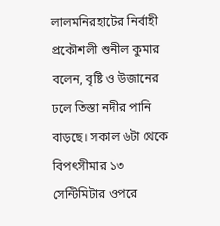লালমনিরহাটের নির্বাহী প্রকৌশলী শুনীল কুমার বলেন, বৃষ্টি ও উজানের ঢলে তিস্তা নদীর পানি বাড়ছে। সকাল ৬টা থেকে বিপৎসীমার ১৩ সেন্টিমিটার ওপরে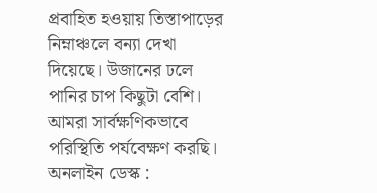প্রবাহিত হওয়ায় তিস্তাপাড়ের নিম্নাঞ্চলে বন্যা দেখা দিয়েছে। উজানের ঢলে পানির চাপ কিছুটা বেশি। আমরা সার্বক্ষণিকভাবে পরিস্থিতি পর্যবেক্ষণ করছি।
অনলাইন ডেস্ক :